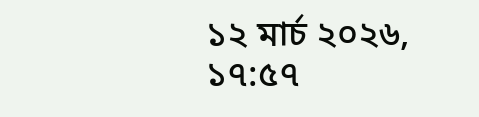১২ মার্চ ২০২৬, ১৭:৫৭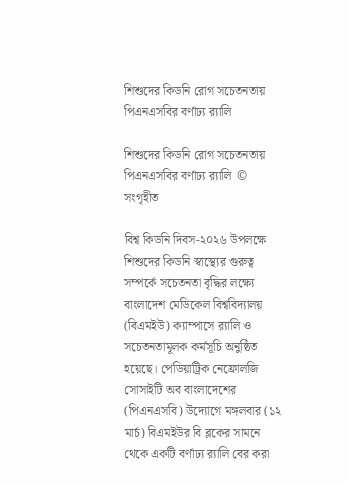শিশুদের কিডনি রোগ সচেতনতায় পিএনএসবির বর্ণাঢ্য র‍্যালি

শিশুদের কিডনি রোগ সচেতনতায় পিএনএসবির বর্ণাঢ্য র‍্যালি  © সংগৃহীত

বিশ্ব কিডনি দিবস-২০২৬ উপলক্ষে শিশুদের কিডনি স্বাস্থ্যের গুরুত্ব সম্পর্কে সচেতনতা বৃদ্ধির লক্ষ্যে বাংলাদেশ মেডিকেল বিশ্ববিদ্যালয় (বিএমইউ) ক্যাম্পাসে র‍্যালি ও সচেতনতামূলক কর্মসূচি অনুষ্ঠিত হয়েছে। পেডিয়াট্রিক নেফ্রোলজি সোসাইটি অব বাংলাদেশের (পিএনএসবি) উদ্যোগে মঙ্গলবার (১২ মার্চ) বিএমইউর বি ব্লকের সামনে থেকে একটি বর্ণাঢ্য র‍্যালি বের করা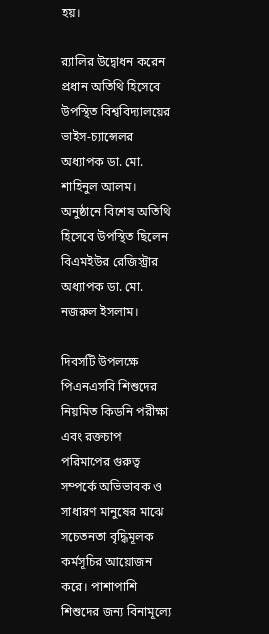হয়।

র‍্যালির উদ্বোধন করেন প্রধান অতিথি হিসেবে উপস্থিত বিশ্ববিদ্যালয়ের ভাইস-চ্যান্সেলর অধ্যাপক ডা. মো. শাহিনুল আলম। অনুষ্ঠানে বিশেষ অতিথি হিসেবে উপস্থিত ছিলেন বিএমইউর রেজিস্ট্রার অধ্যাপক ডা. মো. নজরুল ইসলাম।

দিবসটি উপলক্ষে পিএনএসবি শিশুদের নিয়মিত কিডনি পরীক্ষা এবং রক্তচাপ পরিমাপের গুরুত্ব সম্পর্কে অভিভাবক ও সাধারণ মানুষের মাঝে সচেতনতা বৃদ্ধিমূলক কর্মসূচির আয়োজন করে। পাশাপাশি শিশুদের জন্য বিনামূল্যে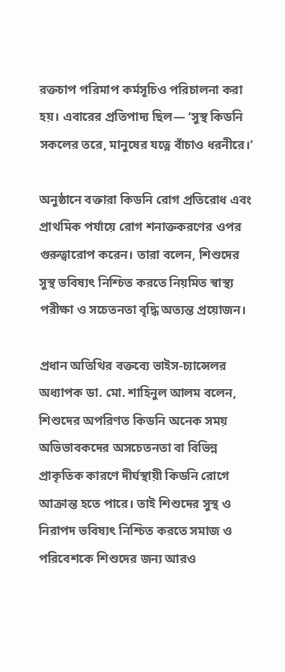রক্তচাপ পরিমাপ কর্মসূচিও পরিচালনা করা হয়। এবারের প্রতিপাদ্য ছিল— ‘সুস্থ কিডনি সকলের তরে, মানুষের যত্নে বাঁচাও ধরনীরে।’

অনুষ্ঠানে বক্তারা কিডনি রোগ প্রতিরোধ এবং প্রাথমিক পর্যায়ে রোগ শনাক্তকরণের ওপর গুরুত্বারোপ করেন। তারা বলেন, শিশুদের সুস্থ ভবিষ্যৎ নিশ্চিত করতে নিয়মিত স্বাস্থ্য পরীক্ষা ও সচেতনতা বৃদ্ধি অত্যন্ত প্রয়োজন।

প্রধান অতিথির বক্তব্যে ভাইস-চ্যান্সেলর অধ্যাপক ডা. মো. শাহিনুল আলম বলেন, শিশুদের অপরিণত কিডনি অনেক সময় অভিভাবকদের অসচেতনতা বা বিভিন্ন প্রাকৃতিক কারণে দীর্ঘস্থায়ী কিডনি রোগে আক্রান্ত হতে পারে। তাই শিশুদের সুস্থ ও নিরাপদ ভবিষ্যৎ নিশ্চিত করতে সমাজ ও পরিবেশকে শিশুদের জন্য আরও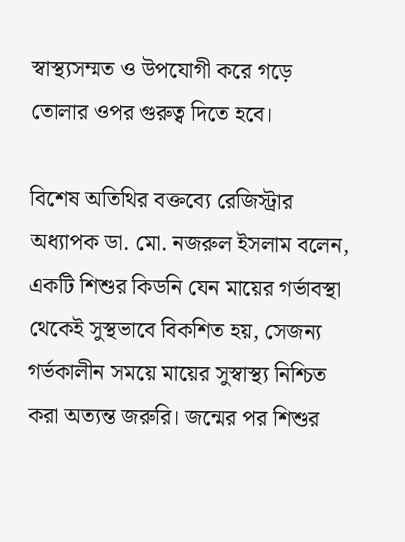স্বাস্থ্যসম্মত ও উপযোগী করে গড়ে তোলার ওপর গুরুত্ব দিতে হবে।

বিশেষ অতিথির বক্তব্যে রেজিস্ট্রার অধ্যাপক ডা. মো. নজরুল ইসলাম বলেন, একটি শিশুর কিডনি যেন মায়ের গর্ভাবস্থা থেকেই সুস্থভাবে বিকশিত হয়, সেজন্য গর্ভকালীন সময়ে মায়ের সুস্বাস্থ্য নিশ্চিত করা অত্যন্ত জরুরি। জন্মের পর শিশুর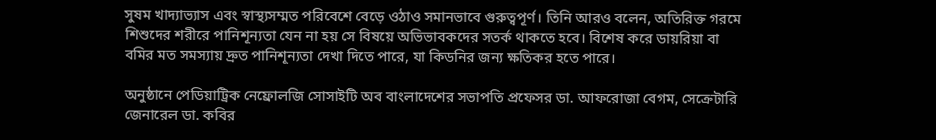সুষম খাদ্যাভ্যাস এবং স্বাস্থ্যসম্মত পরিবেশে বেড়ে ওঠাও সমানভাবে গুরুত্বপূর্ণ। তিনি আরও বলেন, অতিরিক্ত গরমে শিশুদের শরীরে পানিশূন্যতা যেন না হয় সে বিষয়ে অভিভাবকদের সতর্ক থাকতে হবে। বিশেষ করে ডায়রিয়া বা বমির মত সমস্যায় দ্রুত পানিশূন্যতা দেখা দিতে পারে, যা কিডনির জন্য ক্ষতিকর হতে পারে।

অনুষ্ঠানে পেডিয়াট্রিক নেফ্রোলজি সোসাইটি অব বাংলাদেশের সভাপতি প্রফেসর ডা. আফরোজা বেগম, সেক্রেটারি জেনারেল ডা. কবির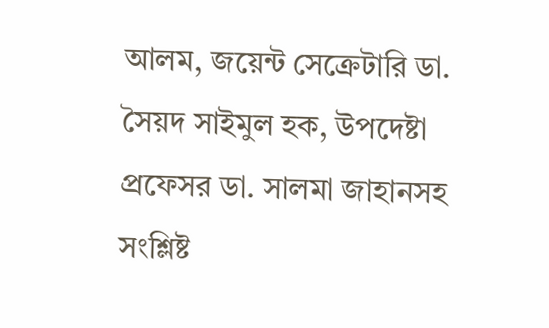আলম, জয়েন্ট সেক্রেটারি ডা. সৈয়দ সাইমুল হক, উপদেষ্টা প্রফেসর ডা. সালমা জাহানসহ সংশ্লিষ্ট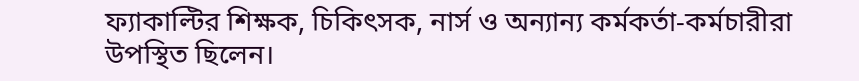ফ্যাকাল্টির শিক্ষক, চিকিৎসক, নার্স ও অন্যান্য কর্মকর্তা-কর্মচারীরা উপস্থিত ছিলেন।